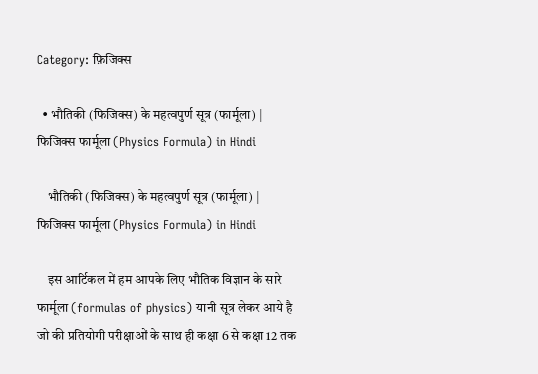Category: फ़िजिक्स

  • भौतिकी (फिजिक्स) के महत्वपुर्ण सूत्र (फार्मूला) | फिजिक्स फार्मूला (Physics Formula) in Hindi

    भौतिकी (फिजिक्स) के महत्वपुर्ण सूत्र (फार्मूला) | फिजिक्स फार्मूला (Physics Formula) in Hindi

    इस आर्टिकल में हम आपके लिए भौतिक विज्ञान के सारे फार्मूला (formulas of physics) यानी सूत्र लेकर आये है जो की प्रतियोगी परीक्षाओं के साथ ही कक्षा 6 से कक्षा 12 तक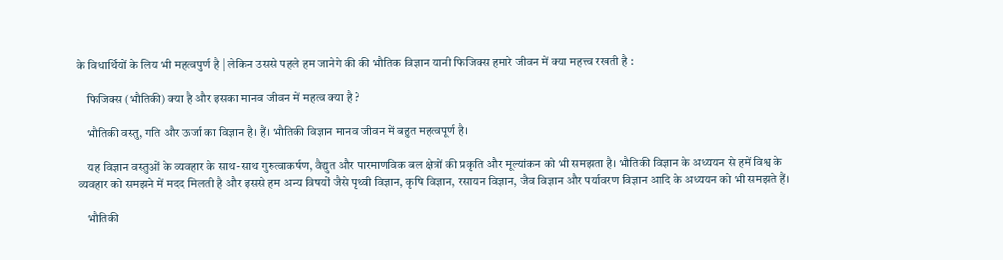के विधार्थियों के लिय भी महत्वपुर्ण है | लेकिन उससे पहले हम जानेगे की की भौतिक विज्ञान यानी फिजिक्स हमारे जीवन में क्या महत्त्व रखती है :

    फिजिक्स (भौतिकी) क्या है और इसका मानव जीवन में महत्व क्या है ?

    भौतिकी वस्तु, गति और ऊर्जा का विज्ञान है। हैं। भौतिकी विज्ञान मानव जीवन में बहुत महत्वपूर्ण है।

    यह विज्ञान वस्तुओं के व्यवहार के साथ-साथ गुरुत्वाकर्षण, वैद्युत और पारमाणविक बल क्षेत्रों की प्रकृति और मूल्यांकन को भी समझता है। भौतिकी विज्ञान के अध्ययन से हमें विश्व के व्यवहार को समझने में मदद मिलती है और इससे हम अन्य विषयों जैसे पृथ्वी विज्ञान, कृषि विज्ञान, रसायन विज्ञान, जैव विज्ञान और पर्यावरण विज्ञान आदि के अध्ययन को भी समझते हैं।

    भौतिकी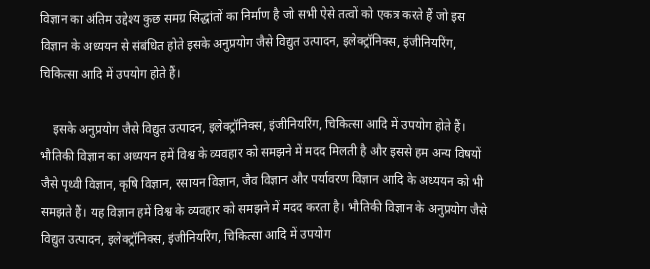विज्ञान का अंतिम उद्देश्य कुछ समग्र सिद्धांतों का निर्माण है जो सभी ऐसे तत्वों को एकत्र करते हैं जो इस विज्ञान के अध्ययन से संबंधित होते इसके अनुप्रयोग जैसे विद्युत उत्पादन, इलेक्ट्रॉनिक्स, इंजीनियरिंग, चिकित्सा आदि में उपयोग होते हैं।

    इसके अनुप्रयोग जैसे विद्युत उत्पादन, इलेक्ट्रॉनिक्स, इंजीनियरिंग, चिकित्सा आदि में उपयोग होते हैं। भौतिकी विज्ञान का अध्ययन हमें विश्व के व्यवहार को समझने में मदद मिलती है और इससे हम अन्य विषयों जैसे पृथ्वी विज्ञान, कृषि विज्ञान, रसायन विज्ञान, जैव विज्ञान और पर्यावरण विज्ञान आदि के अध्ययन को भी समझते हैं। यह विज्ञान हमें विश्व के व्यवहार को समझने में मदद करता है। भौतिकी विज्ञान के अनुप्रयोग जैसे विद्युत उत्पादन, इलेक्ट्रॉनिक्स, इंजीनियरिंग, चिकित्सा आदि में उपयोग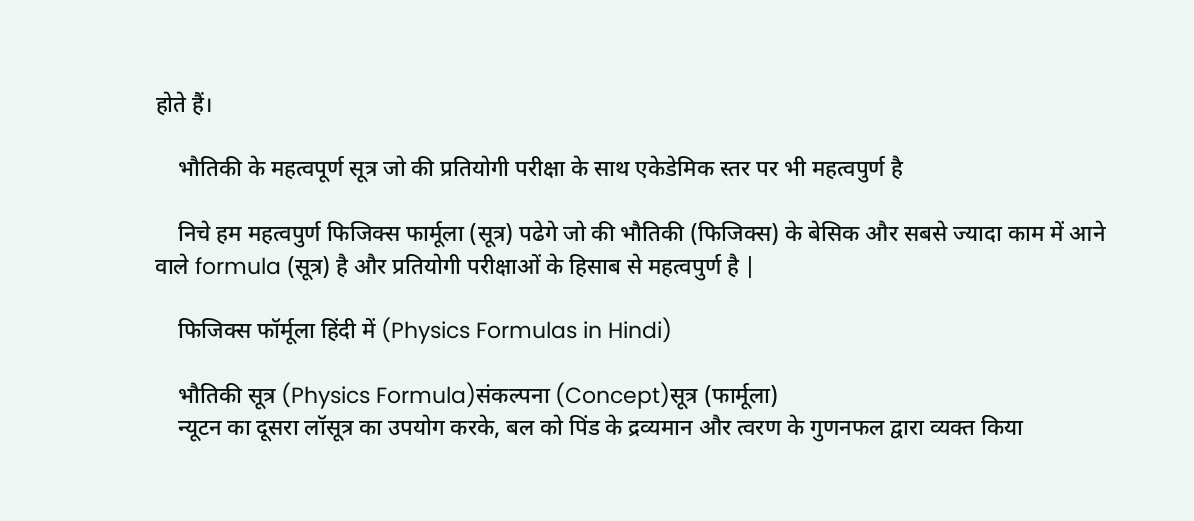होते हैं।

    भौतिकी के महत्वपूर्ण सूत्र जो की प्रतियोगी परीक्षा के साथ एकेडेमिक स्तर पर भी महत्वपुर्ण है

    निचे हम महत्वपुर्ण फिजिक्स फार्मूला (सूत्र) पढेगे जो की भौतिकी (फिजिक्स) के बेसिक और सबसे ज्यादा काम में आने वाले formula (सूत्र) है और प्रतियोगी परीक्षाओं के हिसाब से महत्वपुर्ण है |

    फिजिक्स फॉर्मूला हिंदी में (Physics Formulas in Hindi)

    भौतिकी सूत्र (Physics Formula)संकल्पना (Concept)सूत्र (फार्मूला)
    न्यूटन का दूसरा लॉसूत्र का उपयोग करके, बल को पिंड के द्रव्यमान और त्वरण के गुणनफल द्वारा व्यक्त किया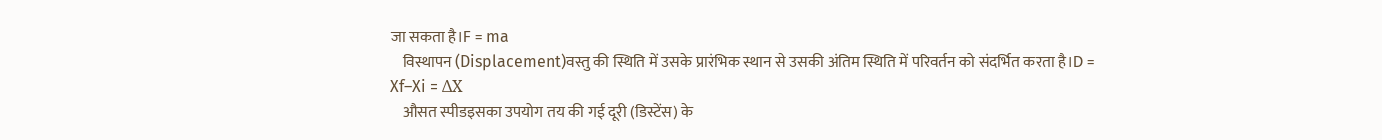जा सकता है।F = ma
    विस्थापन (Displacement)वस्तु की स्थिति में उसके प्रारंभिक स्थान से उसकी अंतिम स्थिति में परिवर्तन को संदर्भित करता है।D = Xf–Xi = ΔX
    औसत स्पीडइसका उपयोग तय की गई दूरी (डिस्टेंस) के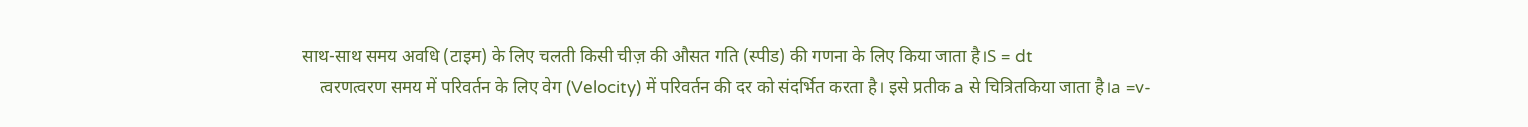साथ-साथ समय अवधि (टाइम) के लिए चलती किसी चीज़ की औसत गति (स्पीड) की गणना के लिए किया जाता है।S = dt
    त्वरणत्वरण समय में परिवर्तन के लिए वेग (Velocity) में परिवर्तन की दर को संदर्भित करता है। इसे प्रतीक a से चित्रितकिया जाता है।a =v-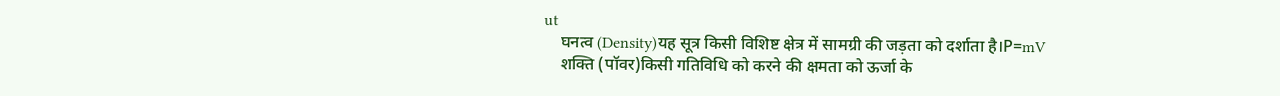ut
    घनत्व (Density)यह सूत्र किसी विशिष्ट क्षेत्र में सामग्री की जड़ता को दर्शाता है।P=mV
    शक्ति (पॉवर)किसी गतिविधि को करने की क्षमता को ऊर्जा के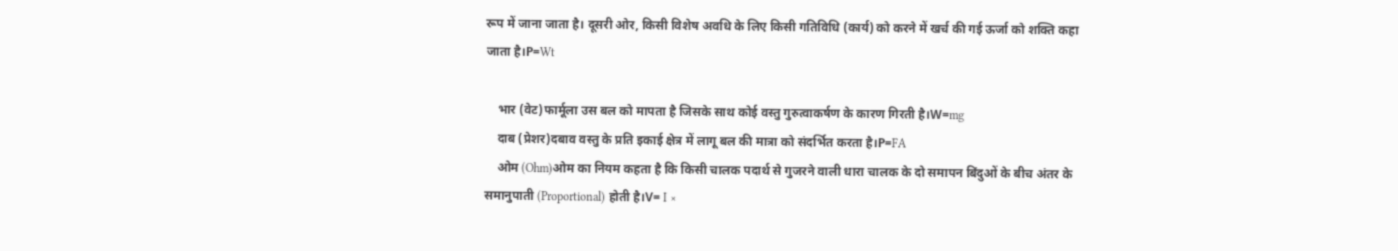रूप में जाना जाता है। दूसरी ओर, किसी विशेष अवधि के लिए किसी गतिविधि (कार्य) को करने में खर्च की गई ऊर्जा को शक्ति कहा जाता है।P=Wt

    भार (वेट)फार्मूला उस बल को मापता है जिसके साथ कोई वस्तु गुरुत्वाकर्षण के कारण गिरती है।W=mg
    दाब (प्रेशर)दबाव वस्तु के प्रति इकाई क्षेत्र में लागू बल की मात्रा को संदर्भित करता है।P=FA
    ओम (Ohm)ओम का नियम कहता है कि किसी चालक पदार्थ से गुजरने वाली धारा चालक के दो समापन बिंदुओं के बीच अंतर के समानुपाती (Proportional) होती है।V= I ×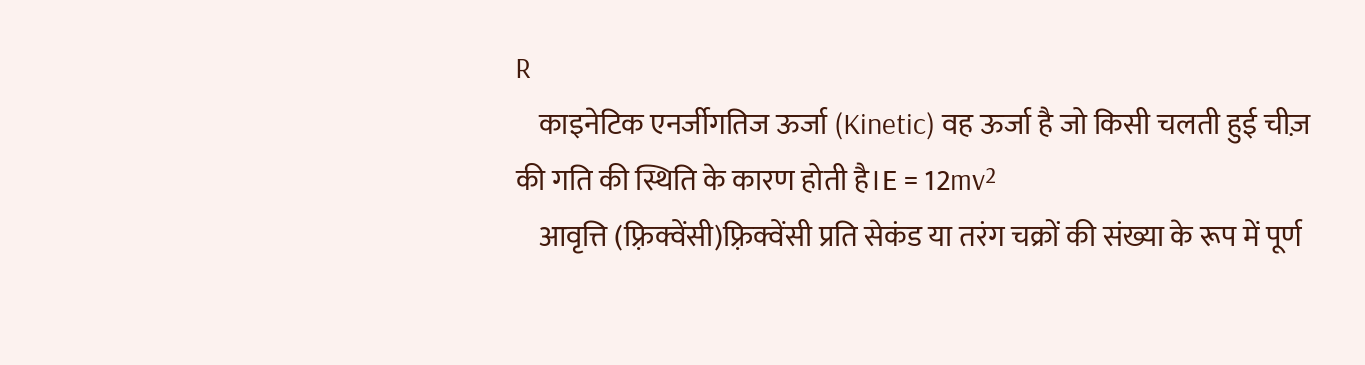R
    काइनेटिक एनर्जीगतिज ऊर्जा (Kinetic) वह ऊर्जा है जो किसी चलती हुई चीज़ की गति की स्थिति के कारण होती है।E = 12mv²
    आवृत्ति (फ़्रिक्वेंसी)फ़्रिक्वेंसी प्रति सेकंड या तरंग चक्रों की संख्या के रूप में पूर्ण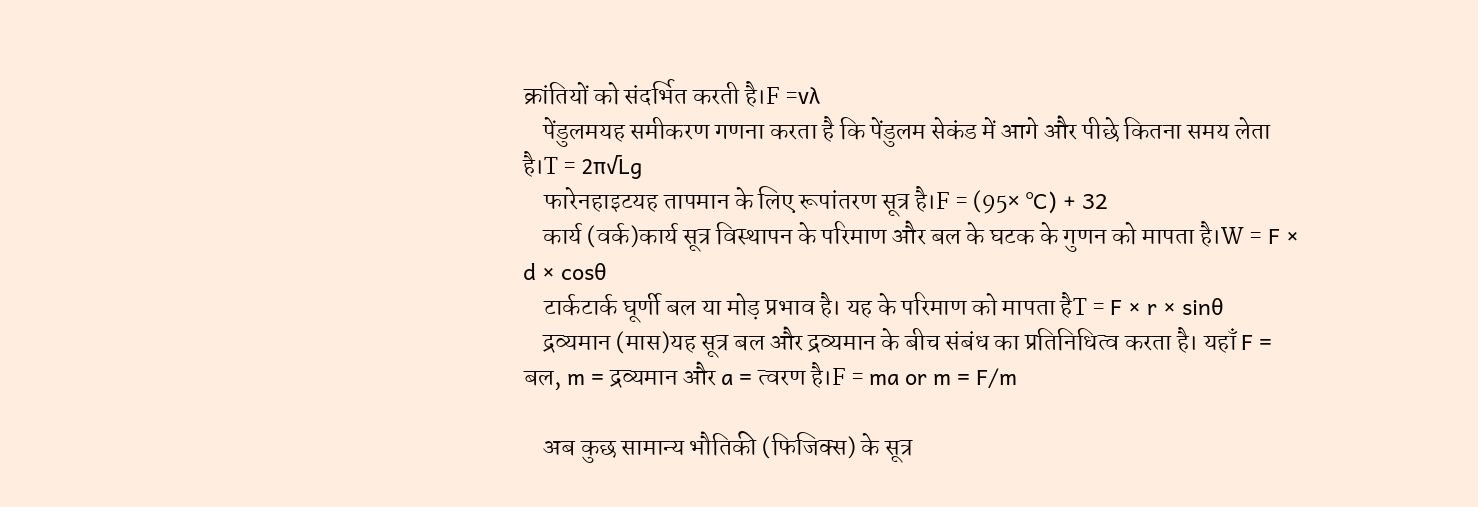क्रांतियों को संदर्भित करती है।F =vλ
    पेंडुलमयह समीकरण गणना करता है कि पेंडुलम सेकंड में आगे और पीछे कितना समय लेता है।T = 2π√Lg
    फारेनहाइटयह तापमान के लिए रूपांतरण सूत्र है।F = (95× °C) + 32
    कार्य (वर्क)कार्य सूत्र विस्थापन के परिमाण और बल के घटक के गुणन को मापता है।W = F × d × cosθ
    टार्कटार्क घूर्णी बल या मोड़ प्रभाव है। यह के परिमाण को मापता हैT = F × r × sinθ
    द्रव्यमान (मास)यह सूत्र बल और द्रव्यमान के बीच संबंध का प्रतिनिधित्व करता है। यहाँ F = बल, m = द्रव्यमान और a = त्वरण है।F = ma or m = F/m

    अब कुछ सामान्य भौतिकी (फिजिक्स) के सूत्र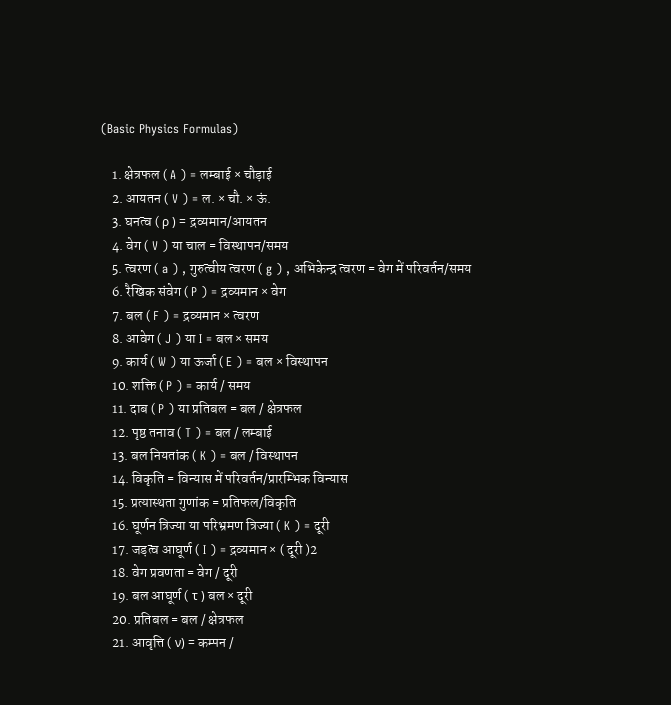(Basic Physics Formulas)

    1. क्षेत्रफल ( A ) = लम्बाई × चौड़ाई
    2. आयतन ( V ) = ल. × चौ. × ऊं.
    3. घनत्व ( ρ ) = द्रव्यमान/आयतन
    4. वेग ( V ) या चाल = विस्थापन/समय
    5. त्वरण ( a ) , गुरुत्वीय त्वरण ( g ) , अभिकेन्द्र त्वरण = वेग में परिवर्तन/समय
    6. रैखिक संवेग ( P ) = द्रव्यमान × वेग
    7. बल ( F ) = द्रव्यमान × त्वरण
    8. आवेग ( J ) या I = बल × समय
    9. कार्य ( W ) या ऊर्जा ( E ) = बल × विस्थापन
    10. शक्ति ( P ) = कार्य / समय
    11. दाब ( P ) या प्रतिबल = बल / क्षेत्रफल
    12. पृष्ठ तनाव ( T ) = बल / लम्बाई
    13. बल नियतांक ( K ) = बल / विस्थापन
    14. विकृति = विन्यास में परिवर्तन/प्रारम्भिक विन्यास
    15. प्रत्यास्थता गुणांक = प्रतिफल/विकृति
    16. घूर्णन त्रिज्या या परिभ्रमण त्रिज्या ( K ) = दूरी
    17. जड़त्व आघूर्ण ( I ) = द्रव्यमान × ( दूरी )2
    18. वेग प्रवणता = वेग / दूरी
    19. बल आघूर्ण ( τ ) बल × दूरी
    20. प्रतिबल = बल / क्षेत्रफल
    21. आवृत्ति ( ν) = कम्पन /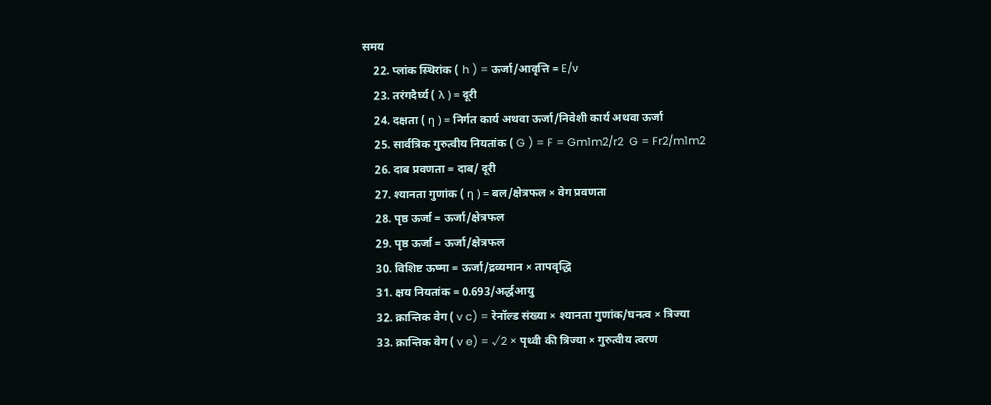समय
    22. प्लांक स्थिरांक ( h ) = ऊर्जा/आवृत्ति = E/ν
    23. तरंगदैर्घ्य ( λ ) = दूरी
    24. दक्षता ( η ) = निर्गत कार्य अथवा ऊर्जा/निवेशी कार्य अथवा ऊर्जा
    25. सार्वत्रिक गुरुत्वीय नियतांक ( G ) = F = Gm1m2/r2  G = Fr2/m1m2
    26. दाब प्रवणता = दाब/ दूरी
    27. श्यानता गुणांक ( η ) = बल/क्षेत्रफल × वेग प्रवणता
    28. पृष्ठ ऊर्जा = ऊर्जा/क्षेत्रफल
    29. पृष्ठ ऊर्जा = ऊर्जा/क्षेत्रफल
    30. विशिष्ट ऊष्मा = ऊर्जा/द्रव्यमान × तापवृद्धि
    31. क्षय नियतांक = 0.693/अर्द्धआयु
    32. क्रान्तिक वेग ( v c) = रेनॉल्ड संख्या × श्यानता गुणांक/घनत्व × त्रिज्या
    33. क्रान्तिक वेग ( v e) = √2 × पृथ्वी की त्रिज्या × गुरुत्वीय त्वरण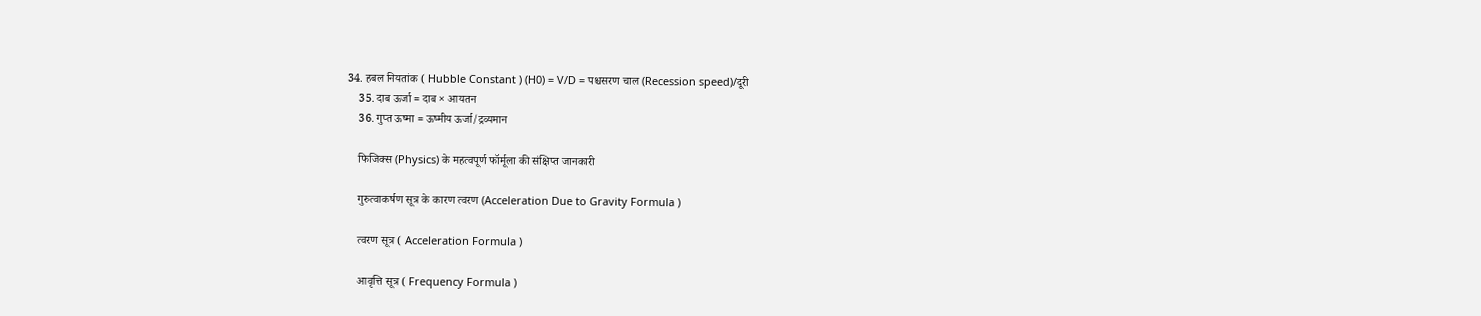34. हबल नियतांक ( Hubble Constant ) (H0) = V/D = पश्चसरण चाल (Recession speed)/दूरी
    35. दाब ऊर्जा = दाब × आयतन
    36. गुप्त ऊष्मा = ऊष्मीय ऊर्जा/द्रव्यमान

    फिजिक्स (Physics) के महत्वपूर्ण फॉर्मूला की संक्षिप्त जानकारी

    गुरुत्वाकर्षण सूत्र के कारण त्वरण (Acceleration Due to Gravity Formula )

    त्वरण सूत्र ( Acceleration Formula )

    आवृत्ति सूत्र ( Frequency Formula )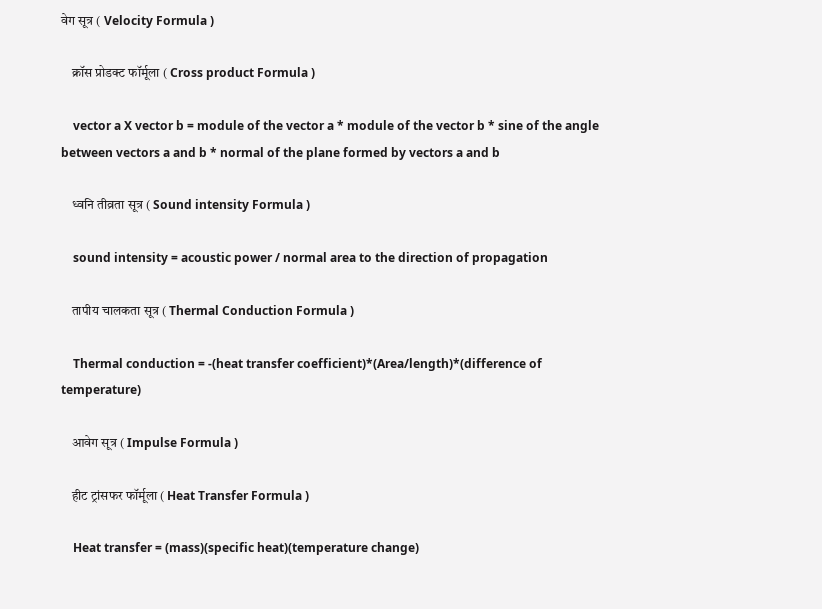वेग सूत्र ( Velocity Formula )

    क्रॉस प्रोडक्ट फॉर्मूला ( Cross product Formula )

    vector a X vector b = module of the vector a * module of the vector b * sine of the angle between vectors a and b * normal of the plane formed by vectors a and b

    ध्वनि तीव्रता सूत्र ( Sound intensity Formula )

    sound intensity = acoustic power / normal area to the direction of propagation

    तापीय चालकता सूत्र ( Thermal Conduction Formula )

    Thermal conduction = -(heat transfer coefficient)*(Area/length)*(difference of temperature)

    आवेग सूत्र ( Impulse Formula )

    हीट ट्रांसफर फॉर्मूला ( Heat Transfer Formula )

    Heat transfer = (mass)(specific heat)(temperature change)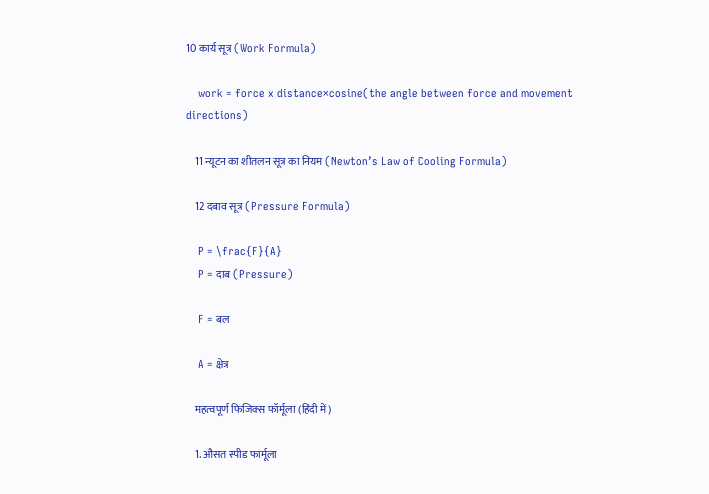10 कार्य सूत्र (Work Formula)

    work = force x distance×cosine(the angle between force and movement directions)

    11 न्यूटन का शीतलन सूत्र का नियम (Newton’s Law of Cooling Formula)

    12 दबाव सूत्र (Pressure Formula)

    P = \frac{F}{A}
    P = दाब (Pressure)

    F = बल

    A = क्षेत्र

    महत्वपूर्ण फिजिक्स फॉर्मूला (हिंदी में)

    1. औसत स्पीड फार्मूला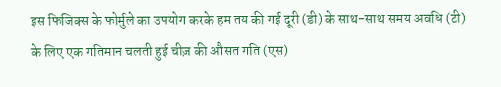इस फिजिक्स के फोर्मुले का उपयोग करके हम तय की गई दूरी (डी) के साथ-साथ समय अवधि (टी) के लिए एक गतिमान चलती हुई चीज़ की औसत गति (एस)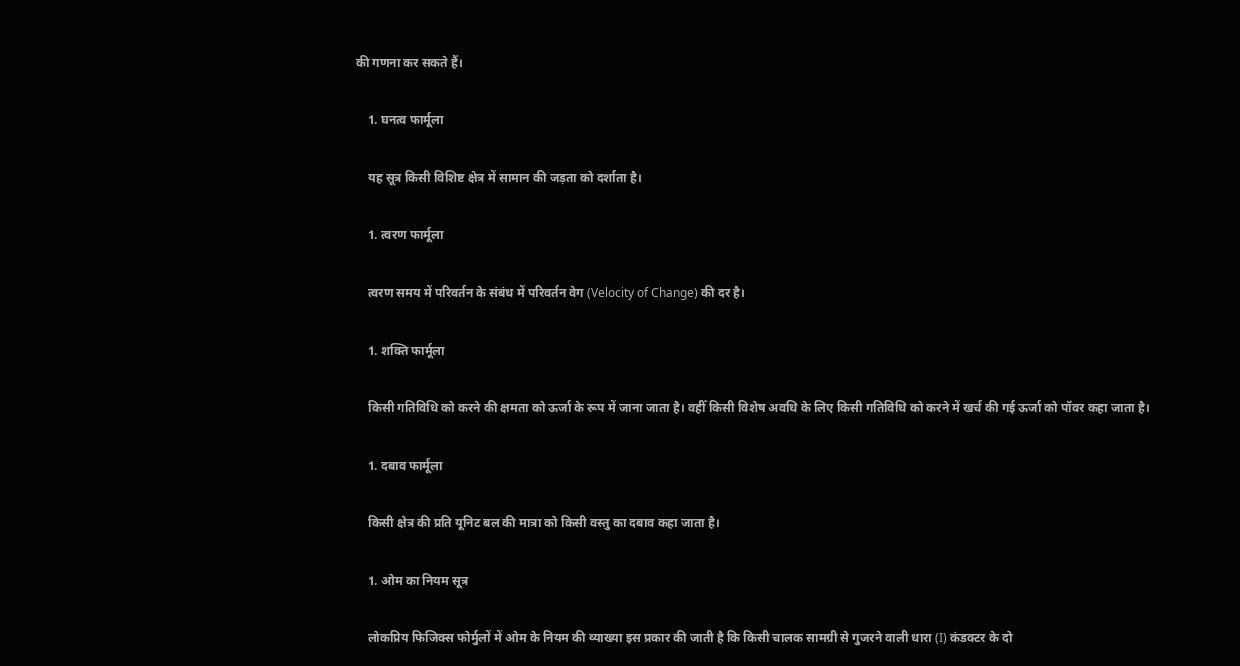की गणना कर सकते हैं।

    1. घनत्व फार्मूला

    यह सूत्र किसी विशिष्ट क्षेत्र में सामान की जड़ता को दर्शाता है।

    1. त्वरण फार्मूला

    त्वरण समय में परिवर्तन के संबंध में परिवर्तन वेग (Velocity of Change) की दर है।

    1. शक्ति फार्मूला

    किसी गतिविधि को करने की क्षमता को ऊर्जा के रूप में जाना जाता है। वहीँ किसी विशेष अवधि के लिए किसी गतिविधि को करने में खर्च की गई ऊर्जा को पॉवर कहा जाता है।

    1. दबाव फार्मूला

    किसी क्षेत्र की प्रति यूनिट बल की मात्रा को किसी वस्तु का दबाव कहा जाता है।

    1. ओम का नियम सूत्र

    लोकप्रिय फिजिक्स फोर्मुलों में ओम के नियम की व्याख्या इस प्रकार की जाती है कि किसी चालक सामग्री से गुजरने वाली धारा (I) कंडक्टर के दो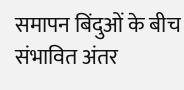समापन बिंदुओं के बीच संभावित अंतर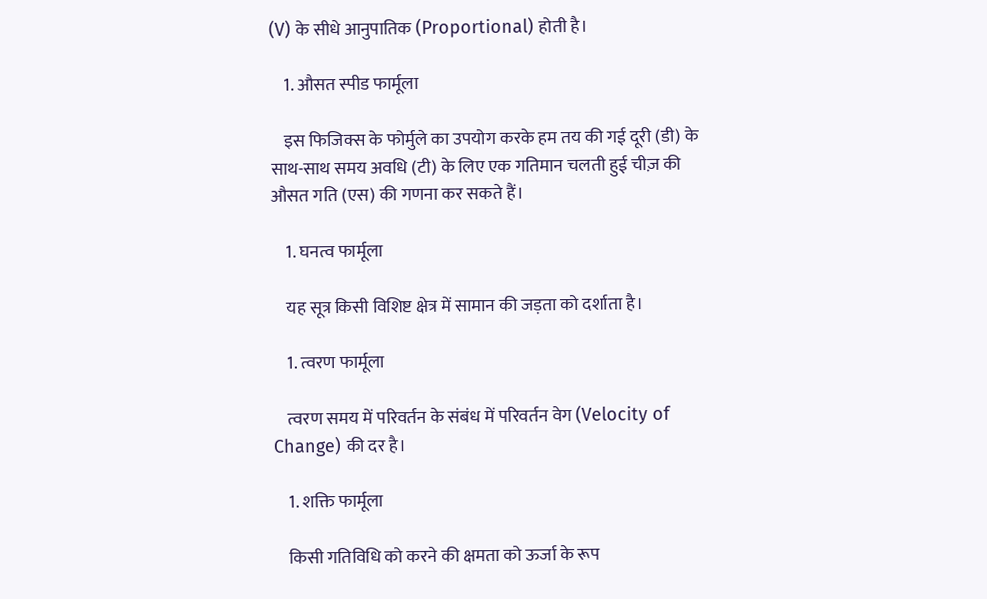(V) के सीधे आनुपातिक (Proportional) होती है।

    1. औसत स्पीड फार्मूला

    इस फिजिक्स के फोर्मुले का उपयोग करके हम तय की गई दूरी (डी) के साथ-साथ समय अवधि (टी) के लिए एक गतिमान चलती हुई चीज़ की औसत गति (एस) की गणना कर सकते हैं।

    1. घनत्व फार्मूला

    यह सूत्र किसी विशिष्ट क्षेत्र में सामान की जड़ता को दर्शाता है।

    1. त्वरण फार्मूला

    त्वरण समय में परिवर्तन के संबंध में परिवर्तन वेग (Velocity of Change) की दर है।

    1. शक्ति फार्मूला

    किसी गतिविधि को करने की क्षमता को ऊर्जा के रूप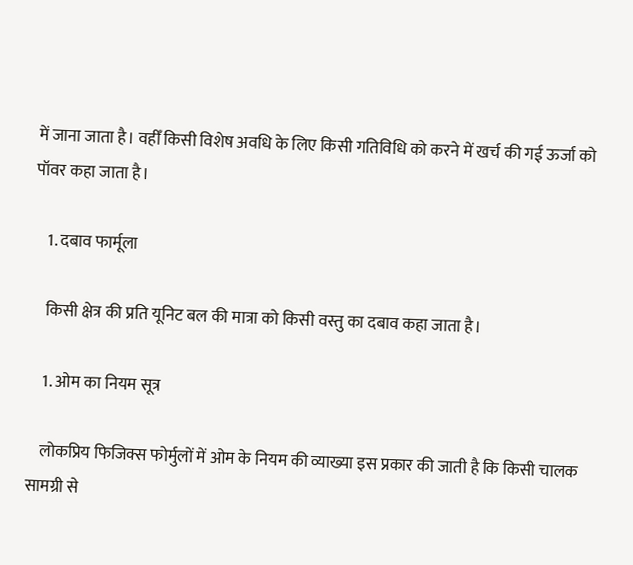में जाना जाता है। वहीँ किसी विशेष अवधि के लिए किसी गतिविधि को करने में खर्च की गई ऊर्जा को पॉवर कहा जाता है।

    1. दबाव फार्मूला

    किसी क्षेत्र की प्रति यूनिट बल की मात्रा को किसी वस्तु का दबाव कहा जाता है।

    1. ओम का नियम सूत्र

    लोकप्रिय फिजिक्स फोर्मुलों में ओम के नियम की व्याख्या इस प्रकार की जाती है कि किसी चालक सामग्री से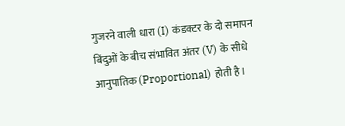गुजरने वाली धारा (I) कंडक्टर के दो समापन बिंदुओं के बीच संभावित अंतर (V) के सीधे आनुपातिक (Proportional) होती है।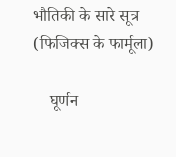भौतिकी के सारे सूत्र (फिजिक्स के फार्मूला)

    घूर्णन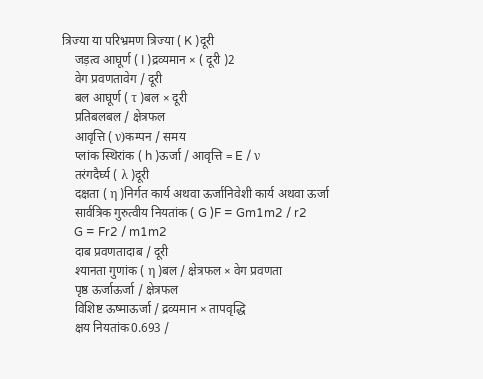त्रिज्या या परिभ्रमण त्रिज्या ( K )दूरी
    जड़त्व आघूर्ण ( I )द्रव्यमान × ( दूरी )2
    वेग प्रवणतावेग / दूरी
    बल आघूर्ण ( τ )बल × दूरी
    प्रतिबलबल / क्षेत्रफल
    आवृत्ति ( ν)कम्पन / समय
    प्लांक स्थिरांक ( h )ऊर्जा / आवृत्ति = E / ν
    तरंगदैर्घ्य ( λ )दूरी
    दक्षता ( η )निर्गत कार्य अथवा ऊर्जानिवेशी कार्य अथवा ऊर्जा
    सार्वत्रिक गुरुत्वीय नियतांक ( G )F = Gm1m2 / r2
    G = Fr2 / m1m2
    दाब प्रवणतादाब / दूरी
    श्यानता गुणांक ( η )बल / क्षेत्रफल × वेग प्रवणता
    पृष्ठ ऊर्जाऊर्जा / क्षेत्रफल
    विशिष्ट ऊष्माऊर्जा / द्रव्यमान × तापवृद्धि
    क्षय नियतांक0.693 /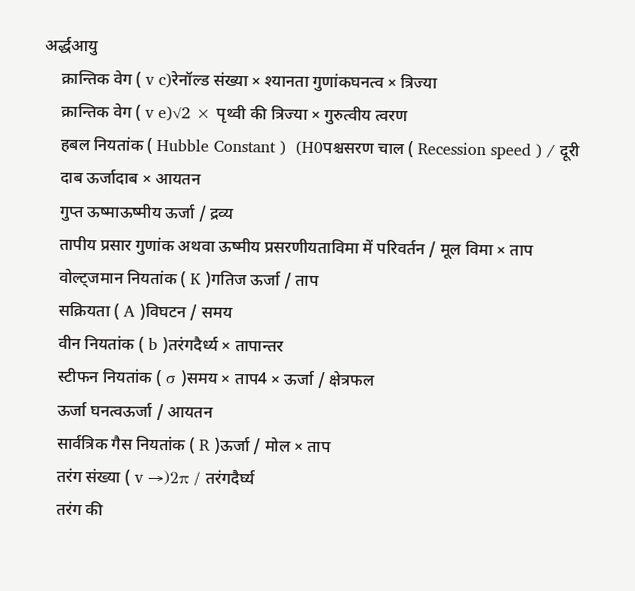अर्द्धआयु
    क्रान्तिक वेग ( v c)रेनॉल्ड संख्या × श्यानता गुणांकघनत्व × त्रिज्या
    क्रान्तिक वेग ( v e)√2 × पृथ्वी की त्रिज्या × गुरुत्वीय त्वरण
    हबल नियतांक ( Hubble Constant )  (H0पश्चसरण चाल ( Recession speed ) / दूरी
    दाब ऊर्जादाब × आयतन
    गुप्त ऊष्माऊष्मीय ऊर्जा / द्रव्य
    तापीय प्रसार गुणांक अथवा ऊष्मीय प्रसरणीयताविमा में परिवर्तन / मूल विमा × ताप
    वोल्ट्जमान नियतांक ( K )गतिज ऊर्जा / ताप
    सक्रियता ( A )विघटन / समय
    वीन नियतांक ( b )तरंगदैर्ध्य × तापान्तर
    स्टीफन नियतांक ( σ )समय × ताप4 × ऊर्जा / क्षेत्रफल
    ऊर्जा घनत्वऊर्जा / आयतन
    सार्वत्रिक गैस नियतांक ( R )ऊर्जा / मोल × ताप
    तरंग संख्या ( v →)2π / तरंगदैर्घ्य
    तरंग की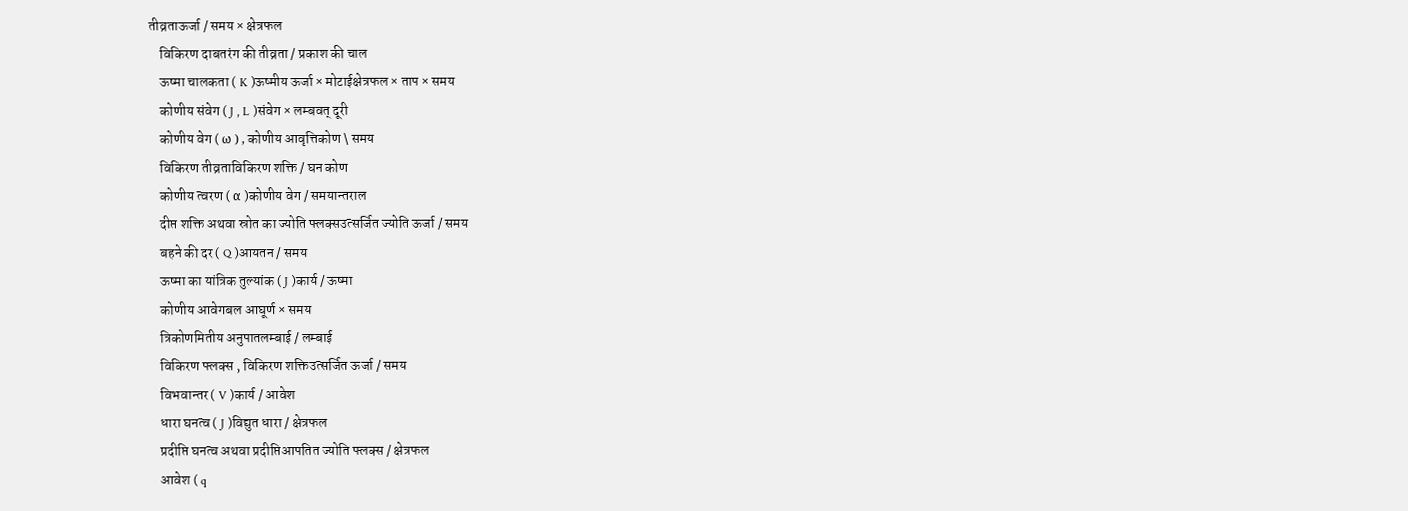तीव्रताऊर्जा / समय × क्षेत्रफल
    विकिरण दाबतरंग की तीव्रता / प्रकाश की चाल
    ऊष्मा चालकता ( K )ऊष्मीय ऊर्जा × मोटाईक्षेत्रफल × ताप × समय
    कोणीय संवेग ( J , L )संवेग × लम्बवत् दूरी
    कोणीय वेग ( ω ) , कोणीय आवृत्तिकोण \ समय
    विकिरण तीव्रताविकिरण शक्ति / घन कोण
    कोणीय त्वरण ( α )कोणीय वेग / समयान्तराल
    दीप्त शक्ति अथवा स्रोत का ज्योति फ्लक्सउत्सर्जित ज्योति ऊर्जा / समय
    बहने की दर ( Q )आयतन / समय
    ऊष्मा का यांत्रिक तुल्यांक ( J )कार्य / ऊष्मा
    कोणीय आवेगबल आघूर्ण × समय
    त्रिकोणमितीय अनुपातलम्बाई / लम्बाई
    विकिरण फ्लक्स , विकिरण शक्तिउत्सर्जित ऊर्जा / समय
    विभवान्तर ( V )कार्य / आवेश
    धारा घनत्व ( J )विद्युत धारा / क्षेत्रफल
    प्रदीप्ति घनत्व अथवा प्रदीप्तिआपतित ज्योति फ्लक्स / क्षेत्रफल
    आवेश ( q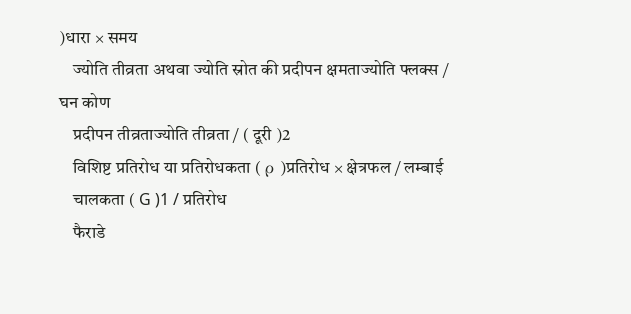)धारा × समय
    ज्योति तीव्रता अथवा ज्योति स्रोत की प्रदीपन क्षमताज्योति फ्लक्स / घन कोण
    प्रदीपन तीव्रताज्योति तीव्रता / ( दूरी )2
    विशिष्ट प्रतिरोध या प्रतिरोधकता ( ρ )प्रतिरोध × क्षेत्रफल / लम्बाई
    चालकता ( G )1 / प्रतिरोध
    फैराडे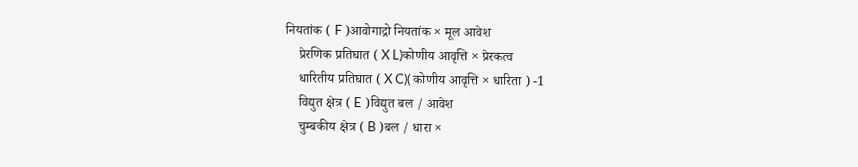नियतांक ( F )आवोगाद्रो नियतांक × मूल आवेश
    प्रेरणिक प्रतिघात ( X L)कोणीय आवृत्ति × प्रेरकत्व
    धारितीय प्रतिघात ( X C)( कोणीय आवृत्ति × धारिता ) -1
    विद्युत क्षेत्र ( E )विद्युत बल / आवेश
    चुम्बकीय क्षेत्र ( B )बल / धारा ×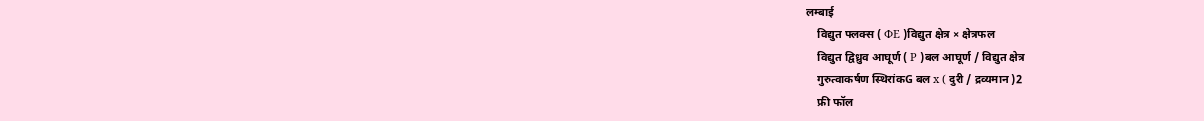लम्बाई
    विद्युत फ्लक्स ( ΦE )विद्युत क्षेत्र × क्षेत्रफल
    विद्युत द्विध्रुव आघूर्ण ( P )बल आघूर्ण / विद्युत क्षेत्र
    गुरुत्वाकर्षण स्थिरांकG बल x ( दुरी / द्रव्यमान )2
    फ्री फॉल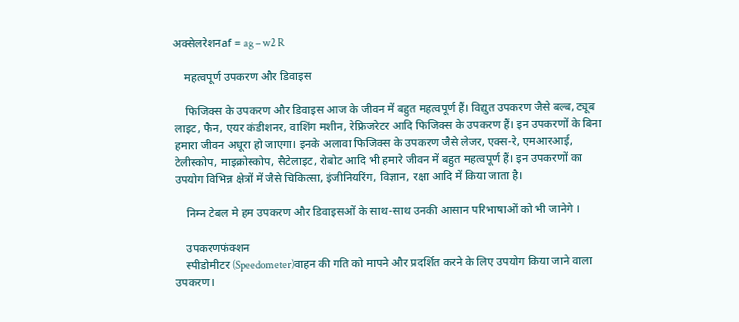अक्सेलरेशनaf = ag – w2 R

    महत्वपूर्ण उपकरण और डिवाइस

    फिजिक्स के उपकरण और डिवाइस आज के जीवन में बहुत महत्वपूर्ण हैं। विद्युत उपकरण जैसे बल्ब, ट्यूब लाइट, फैन, एयर कंडीशनर, वाशिंग मशीन, रेफ्रिजरेटर आदि फिजिक्स के उपकरण हैं। इन उपकरणों के बिना हमारा जीवन अधूरा हो जाएगा। इनके अलावा फिजिक्स के उपकरण जैसे लेजर, एक्स-रे, एमआरआई, टेलीस्कोप, माइक्रोस्कोप, सैटेलाइट, रोबोट आदि भी हमारे जीवन में बहुत महत्वपूर्ण हैं। इन उपकरणों का उपयोग विभिन्न क्षेत्रों में जैसे चिकित्सा, इंजीनियरिंग, विज्ञान, रक्षा आदि में किया जाता है।

    निम्न टेबल मे हम उपकरण और डिवाइसओं के साथ-साथ उनकी आसान परिभाषाओं को भी जानेगे ।

    उपकरणफंक्शन
    स्पीडोमीटर (Speedometer)वाहन की गति को मापने और प्रदर्शित करने के लिए उपयोग किया जाने वाला उपकरण।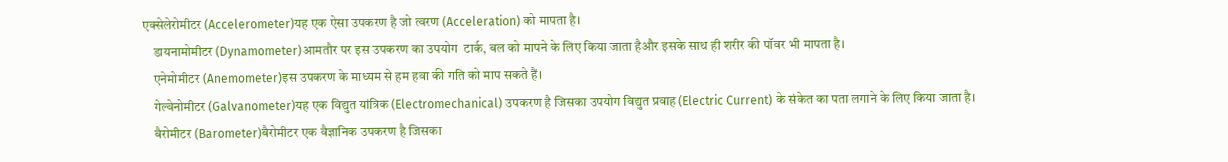एक्सेलेरोमीटर (Accelerometer)यह एक ऐसा उपकरण है जो त्वरण (Acceleration) को मापता है।
    डायनामोमीटर (Dynamometer)आमतौर पर इस उपकरण का उपयोग  टार्क, बल को मापने के लिए किया जाता हैऔर इसके साथ ही शरीर की पॉवर भी मापता है।
    एनेमोमीटर (Anemometer)इस उपकरण के माध्यम से हम हवा की गति को माप सकते हैं।
    गेल्वेनोमीटर (Galvanometer)यह एक विद्युत यांत्रिक (Electromechanical) उपकरण है जिसका उपयोग विद्युत प्रवाह (Electric Current) के संकेत का पता लगाने के लिए किया जाता है।
    बैरोमीटर (Barometer)बैरोमीटर एक वैज्ञानिक उपकरण है जिसका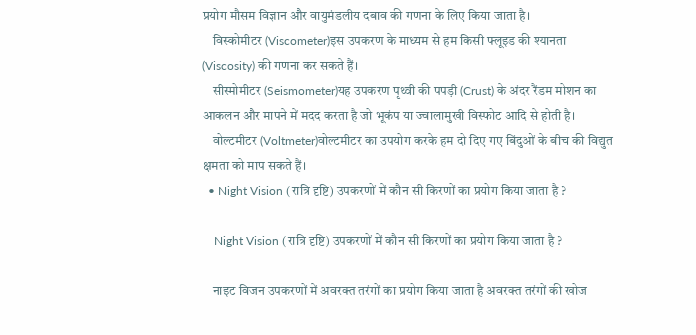प्रयोग मौसम विज्ञान और वायुमंडलीय दबाव की गणना के लिए किया जाता है।
    विस्कोमीटर (Viscometer)इस उपकरण के माध्यम से हम किसी फ्लूइड की श्यानता (Viscosity) की गणना कर सकते हैं।
    सीस्मोमीटर (Seismometer)यह उपकरण पृथ्वी की पपड़ी (Crust) के अंदर रैंडम मोशन का आकलन और मापने में मदद करता है जो भूकंप या ज्वालामुखी विस्फोट आदि से होती है।
    वोल्टमीटर (Voltmeter)वोल्टमीटर का उपयोग करके हम दो दिए गए बिंदुओं के बीच की विद्युत क्षमता को माप सकते हैं।
  • Night Vision (रात्रि दृष्टि) उपकरणों में कौन सी किरणों का प्रयोग किया जाता है ?

    Night Vision (रात्रि दृष्टि) उपकरणों में कौन सी किरणों का प्रयोग किया जाता है ?

    नाइट विजन उपकरणों में अवरक्त तरंगों का प्रयोग किया जाता है अवरक्त तरंगों की खोज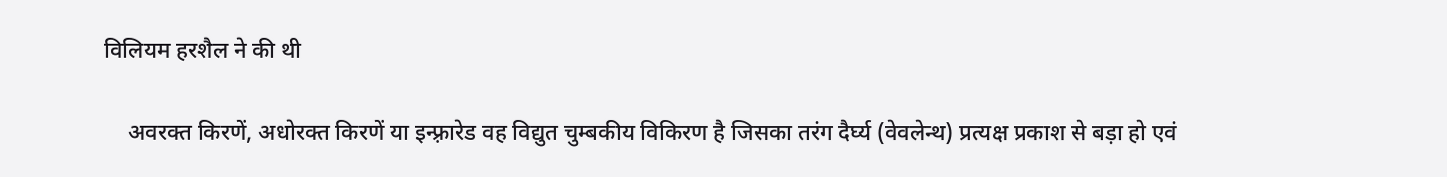विलियम हरशैल ने की थी

    अवरक्त किरणें, अधोरक्त किरणें या इन्फ़्रारेड वह विद्युत चुम्बकीय विकिरण है जिसका तरंग दैर्घ्य (वेवलेन्थ) प्रत्यक्ष प्रकाश से बड़ा हो एवं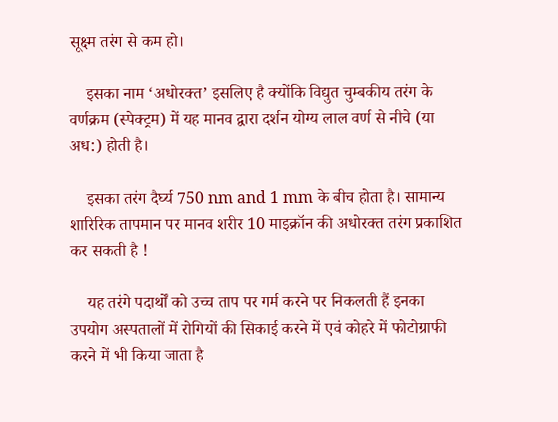सूक्ष्म तरंग से कम हो।

    इसका नाम ‘अधोरक्त’ इसलिए है क्योंकि विद्युत चुम्बकीय तरंग के वर्णक्रम (स्पेक्ट्रम) में यह मानव द्वारा दर्शन योग्य लाल वर्ण से नीचे (या अध:) होती है।

    इसका तरंग दैर्घ्य 750 nm and 1 mm के बीच होता है। सामान्य शारिरिक तापमान पर मानव शरीर 10 माइक्रॉन की अधोरक्त तरंग प्रकाशित कर सकती है !

    यह तरंगे पदार्थों को उच्च ताप पर गर्म करने पर निकलती हैं इनका उपयोग अस्पतालों में रोगियों की सिकाई करने में एवं कोहरे में फोटोग्राफी करने में भी किया जाता है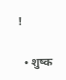!

  • शुष्क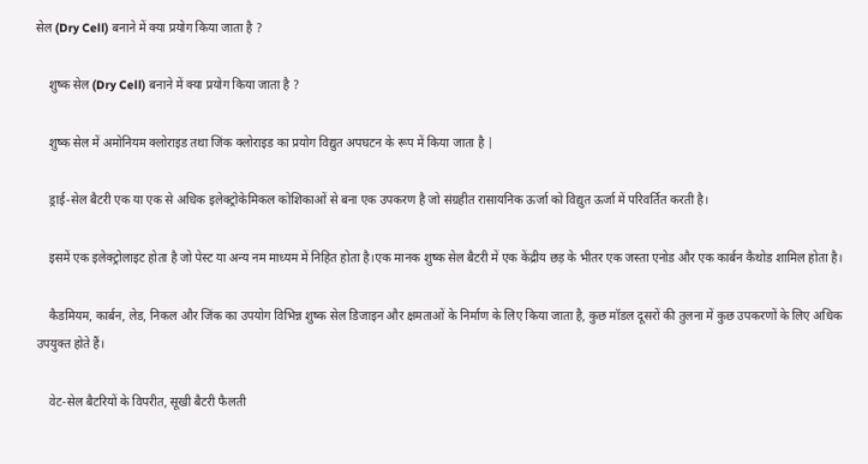सेल (Dry Cell) बनाने में क्या प्रयोग किया जाता है ?

    शुष्क सेल (Dry Cell) बनाने में क्या प्रयोग किया जाता है ?

    शुष्क सेल में अमोनियम क्लोराइड तथा जिंक क्लोराइड का प्रयोग विद्युत अपघटन के रूप में किया जाता है |

    ड्राई-सेल बैटरी एक या एक से अधिक इलेक्ट्रोकेमिकल कोशिकाओं से बना एक उपकरण है जो संग्रहीत रासायनिक ऊर्जा को विद्युत ऊर्जा में परिवर्तित करती है।

    इसमें एक इलेक्ट्रोलाइट होता है जो पेस्ट या अन्य नम माध्यम में निहित होता है।एक मानक शुष्क सेल बैटरी में एक केंद्रीय छड़ के भीतर एक जस्ता एनोड और एक कार्बन कैथोड शामिल होता है।

    कैडमियम, कार्बन, लेड, निकल और जिंक का उपयोग विभिन्न शुष्क सेल डिजाइन और क्षमताओं के निर्माण के लिए किया जाता है, कुछ मॉडल दूसरों की तुलना में कुछ उपकरणों के लिए अधिक उपयुक्त होते हैं।

    वेट-सेल बैटरियों के विपरीत, सूखी बैटरी फैलती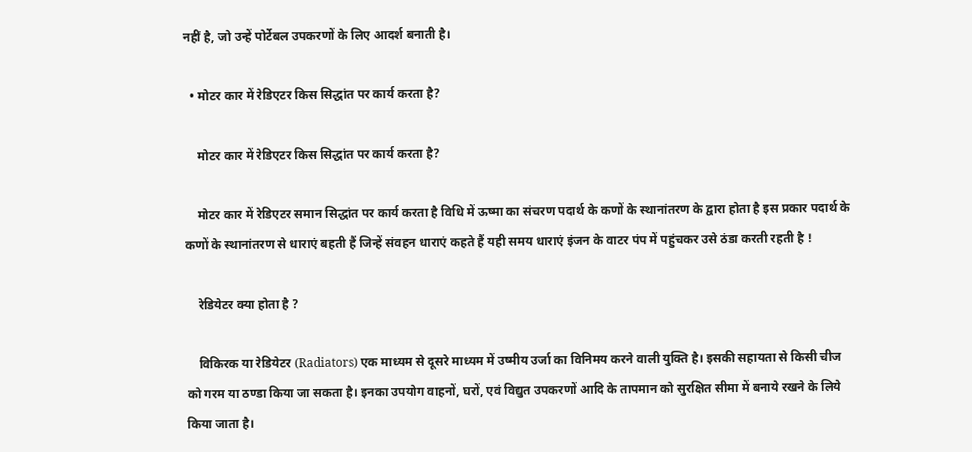नहीं है, जो उन्हें पोर्टेबल उपकरणों के लिए आदर्श बनाती है।

  • मोटर कार में रेडिएटर किस सिद्धांत पर कार्य करता है?

    मोटर कार में रेडिएटर किस सिद्धांत पर कार्य करता है?

    मोटर कार में रेडिएटर समान सिद्धांत पर कार्य करता है विधि में ऊष्मा का संचरण पदार्थ के कणों के स्थानांतरण के द्वारा होता है इस प्रकार पदार्थ के कणों के स्थानांतरण से धाराएं बहती हैं जिन्हें संवहन धाराएं कहते हैं यही समय धाराएं इंजन के वाटर पंप में पहुंचकर उसे ठंडा करती रहती है !

    रेडियेटर क्या होता है ?

    विकिरक या रेडियेटर (Radiators) एक माध्यम से दूसरे माध्यम में उष्मीय उर्जा का विनिमय करने वाली युक्ति है। इसकी सहायता से किसी चीज को गरम या ठण्डा किया जा सकता है। इनका उपयोग वाहनों, घरों, एवं विद्युत उपकरणों आदि के तापमान को सुरक्षित सीमा में बनाये रखने के लिये किया जाता है।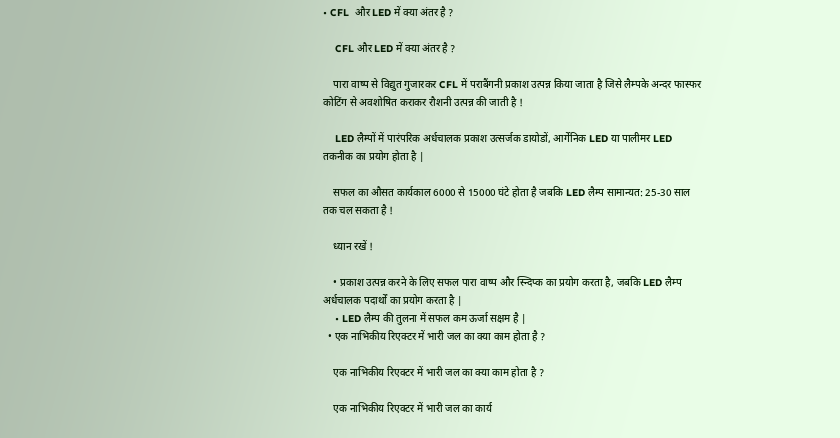• CFL  और LED में क्या अंतर है ?

    CFL और LED में क्या अंतर है ?

    पारा वाष्प से विद्युत गुजारकर CFL में पराबैंगनी प्रकाश उत्पन्न किया जाता है जिसे लैम्पके अन्दर फास्फर कोटिंग से अवशोषित कराकर रौशनी उत्पन्न की जाती है !

    LED लैम्पों में पारंपरिक अर्धचालक प्रकाश उत्सर्जक डायोडों, आर्गेनिक LED या पालीमर LED तकनीक का प्रयोग होता है |

    सफल का औसत कार्यकाल 6000 से 15000 घंटे होता है जबकि LED लैम्प सामान्यत: 25-30 साल तक चल सकता है !

    ध्यान रखें !

    • प्रकाश उत्पन्न करने के लिए सफल पारा वाष्प और स्न्दिप्क का प्रयोग करता है, जबकि LED लैम्प अर्धचालक पदार्थों का प्रयोग करता है |
    • LED लैम्प की तुलना में सफल कम ऊर्जा सक्षम है |
  • एक नाभिकीय रिएक्टर में भारी जल का क्या काम होता है ?

    एक नाभिकीय रिएक्टर में भारी जल का क्या काम होता है ?

    एक नाभिकीय रिएक्टर में भारी जल का कार्य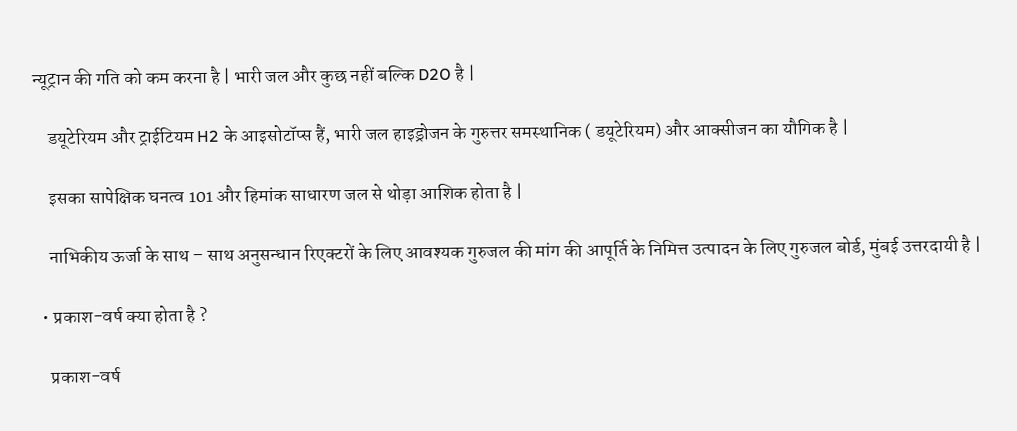न्यूट्रान की गति को कम करना है | भारी जल और कुछ नहीं बल्कि D2O है |

    डयूटेरियम और ट्राईटियम H2 के आइसोटॉप्स हैं, भारी जल हाइड्रोजन के गुरुत्तर समस्थानिक ( डयूटेरियम) और आक्सीजन का यौगिक है |

    इसका सापेक्षिक घनत्व 101 और हिमांक साधारण जल से थोड़ा आशिक होता है |

    नाभिकीय ऊर्जा के साथ – साथ अनुसन्धान रिएक्टरों के लिए आवश्यक गुरुजल की मांग की आपूर्ति के निमित्त उत्पादन के लिए गुरुजल बोर्ड, मुंबई उत्तरदायी है |

  • प्रकाश-वर्ष क्या होता है ?

    प्रकाश-वर्ष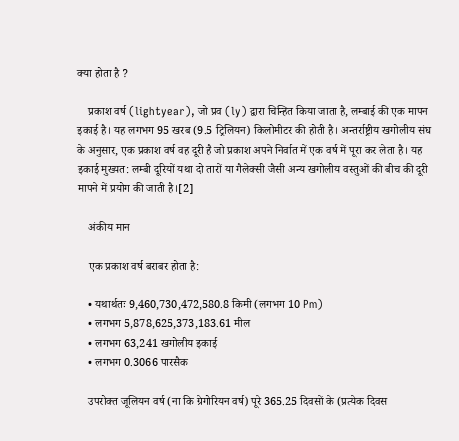क्या होता है ?

    प्रकाश वर्ष (lightyear), जो प्रव (ly) द्वारा चिन्हित किया जाता है, लम्बाई की एक मापन इकाई है। यह लगभग 95 खरब (9.5 ट्रिलियन) किलोमीटर की होती है। अन्तर्राष्ट्रीय खगोलीय संघ के अनुसार, एक प्रकाश वर्ष वह दूरी है जो प्रकाश अपने निर्वात में एक वर्ष में पूरा कर लेता है। यह इकाई मुख्यत: लम्बी दूरियों यथा दो तारों या गैलेक्सी जैसी अन्य खगोलीय वस्तुओं की बीच की दूरी मापने में प्रयोग की जाती है।[2]

    अंकीय मान

    एक प्रकाश वर्ष बराबर होता है:

    • यथार्थतः 9,460,730,472,580.8 किमी (लगभग 10 Pm)
    • लगभग 5,878,625,373,183.61 मील
    • लगभग 63,241 खगोलीय इकाई
    • लगभग 0.3066 पारसैक

    उपरोक्त जूलियन वर्ष (ना कि ग्रेगोरियन वर्ष) पूरे 365.25 दिवसों के (प्रत्येक दिवस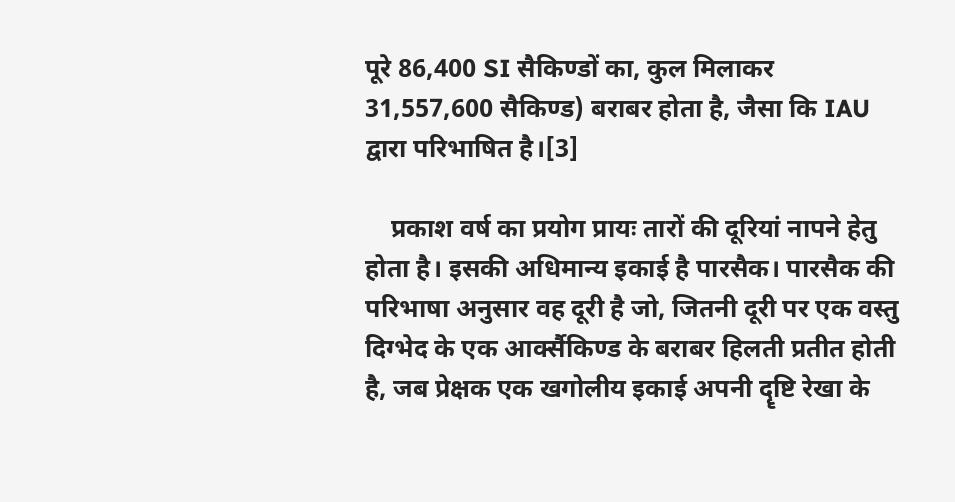पूरे 86,400 SI सैकिण्डों का, कुल मिलाकर 31,557,600 सैकिण्ड) बराबर होता है, जैसा कि IAU द्वारा परिभाषित है।[3]

    प्रकाश वर्ष का प्रयोग प्रायः तारों की दूरियां नापने हेतु होता है। इसकी अधिमान्य इकाई है पारसैक। पारसैक की परिभाषा अनुसार वह दूरी है जो, जितनी दूरी पर एक वस्तु दिग्भेद के एक आर्क्सैकिण्ड के बराबर हिलती प्रतीत होती है, जब प्रेक्षक एक खगोलीय इकाई अपनी दॄष्टि रेखा के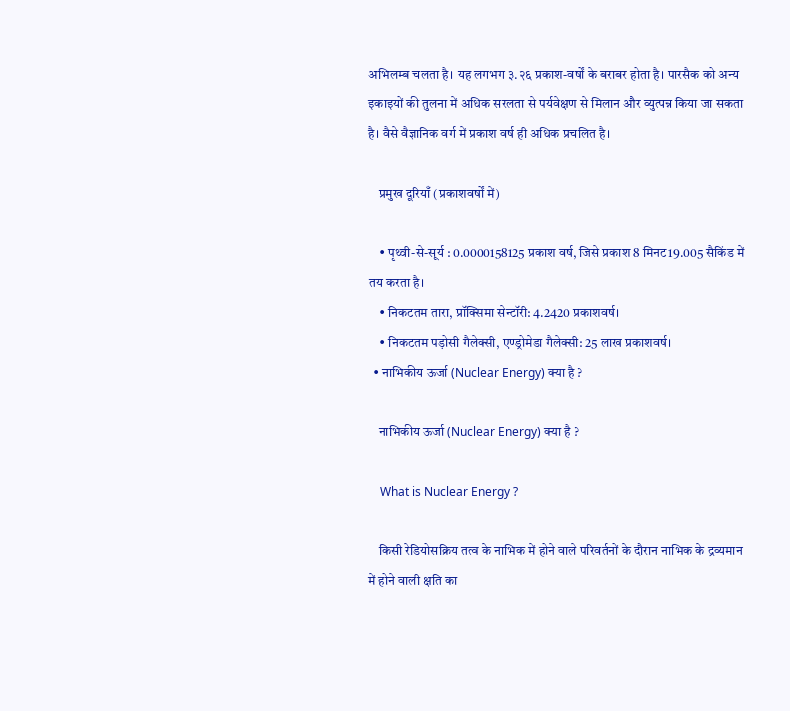अभिलम्ब चलता है। यह लगभग ३.२६ प्रकाश-वर्षों के बराबर होता है। पारसैक को अन्य इकाइयों की तुलना में अधिक सरलता से पर्यवेक्षण से मिलान और व्युत्पन्न किया जा सकता है। वैसे वैज्ञानिक वर्ग में प्रकाश वर्ष ही अधिक प्रचलित है।

    प्रमुख दूरियाँ (प्रकाशवर्षों में)

    • पृथ्वी-से-सूर्य : 0.0000158125 प्रकाश वर्ष, जिसे प्रकाश 8 मिनट19.005 सैकिंड में तय करता है।
    • निकटतम तारा, प्रॉक्सिमा सेन्टॉरी: 4.2420 प्रकाशवर्ष।
    • निकटतम पड़ोसी गैलेक्सी, एण्ड्रोमेडा गैलेक्सी: 25 लाख प्रकाशवर्ष।
  • नाभिकीय ऊर्जा (Nuclear Energy) क्या है ?

    नाभिकीय ऊर्जा (Nuclear Energy) क्या है ?

    What is Nuclear Energy ?

    किसी रेडियोसक्रिय तत्व के नाभिक में होने वाले परिवर्तनों के दौरान नाभिक के द्रव्यमान में होने वाली क्षति का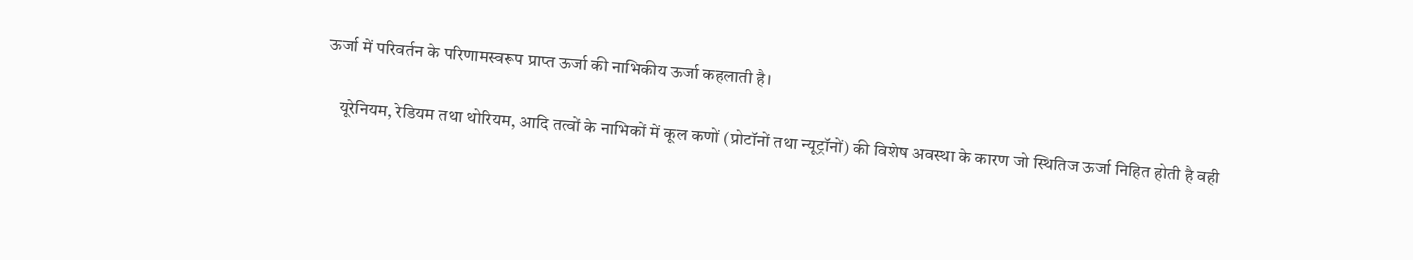ऊर्जा में परिवर्तन के परिणामस्वरूप प्राप्त ऊर्जा की नाभिकीय ऊर्जा कहलाती है।

    यूरेनियम, रेडियम तथा थोरियम, आदि तत्वों के नाभिकों में कूल कणों (प्रोटॉनों तथा न्यूट्रॉनों) की विशेष अवस्था के कारण जो स्थितिज ऊर्जा निहित होती है वही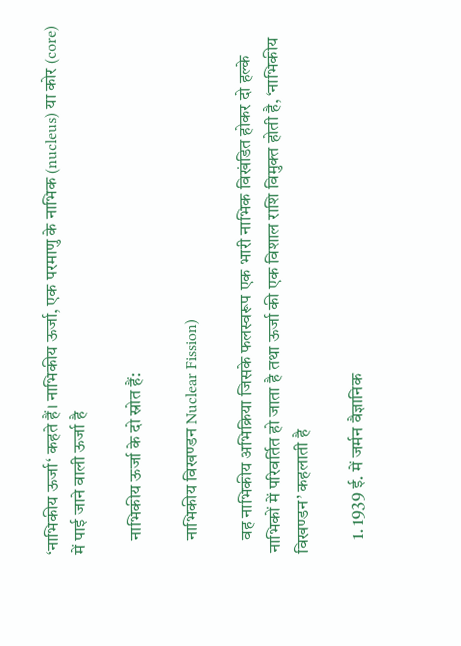‘नाभिकीय ऊर्जा‘ कहते हैं। नाभिकीय ऊर्जा, एक परमाणु के नाभिक (nucleus) या कोर (core) में पाई जाने वाली ऊर्जा है

    नाभिकीय ऊर्जा के दो स्रोत हैं:

    नाभिकीय विखण्डन Nuclear Fission)

    वह नाभिकीय अभिक्रिया जिसके फलस्वरूप एक भारी नाभिक विखंडित होकर दो हल्के नाभिकों में परिवर्तित हो जाता है तथा ऊर्जा की एक विशाल राशि विमुक्त होती है, ‘नाभिकीय विखण्डन’ कहलाती है

    1. 1939 ई. में जर्मन वैज्ञानिक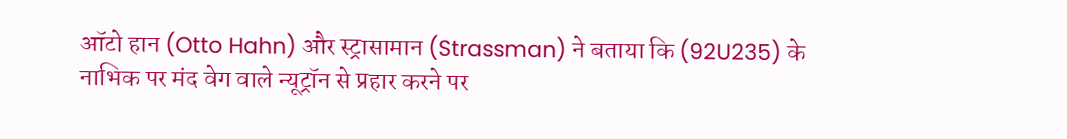ऑटो हान (Otto Hahn) और स्ट्रासामान (Strassman) ने बताया कि (92U235) के नाभिक पर मंद वेग वाले न्यूट्रॉन से प्रहार करने पर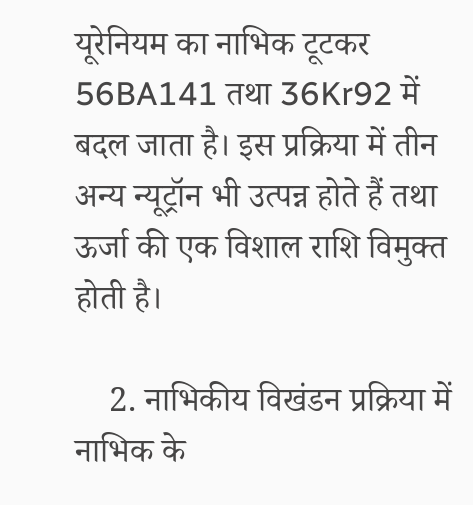यूरेनियम का नाभिक टूटकर 56BA141 तथा 36Kr92 में बदल जाता है। इस प्रक्रिया में तीन अन्य न्यूट्रॉन भी उत्पन्न होते हैं तथा ऊर्जा की एक विशाल राशि विमुक्त होती है।

    2. नाभिकीय विखंडन प्रक्रिया में नाभिक के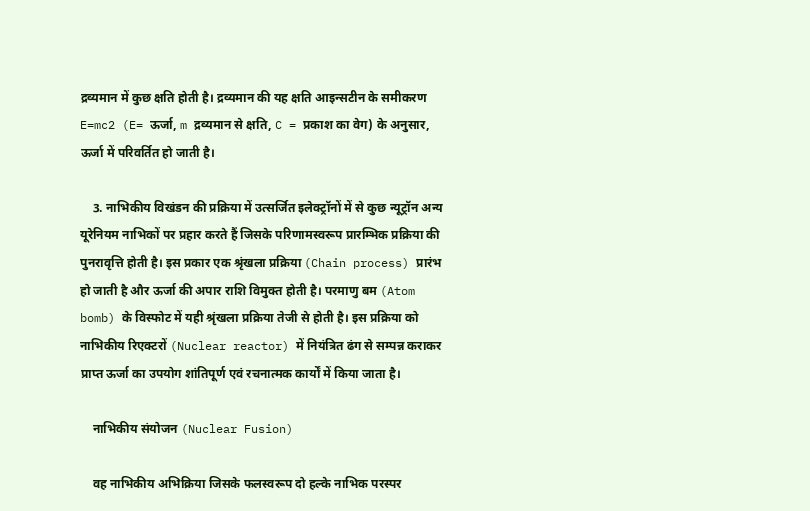द्रव्यमान में कुछ क्षति होती है। द्रव्यमान की यह क्षति आइन्सटीन के समीकरण E=mc2 (E= ऊर्जा, m द्रव्यमान से क्षति, C = प्रकाश का वेग) के अनुसार, ऊर्जा में परिवर्तित हो जाती है।

    3. नाभिकीय विखंडन की प्रक्रिया में उत्सर्जित इलेक्ट्रॉनों में से कुछ न्यूट्रॉन अन्य यूरेनियम नाभिकों पर प्रहार करते हैं जिसके परिणामस्वरूप प्रारम्भिक प्रक्रिया की पुनरावृत्ति होती है। इस प्रकार एक श्रृंखला प्रक्रिया (Chain process) प्रारंभ हो जाती है और ऊर्जा की अपार राशि विमुक्त होती है। परमाणु बम (Atom bomb) के विस्फोट में यही श्रृंखला प्रक्रिया तेजी से होती है। इस प्रक्रिया को नाभिकीय रिएक्टरों (Nuclear reactor) में नियंत्रित ढंग से सम्पन्न कराकर प्राप्त ऊर्जा का उपयोग शांतिपूर्ण एवं रचनात्मक कार्यों में किया जाता है।

    नाभिकीय संयोजन (Nuclear Fusion)

    वह नाभिकीय अभिक्रिया जिसके फलस्वरूप दो हल्के नाभिक परस्पर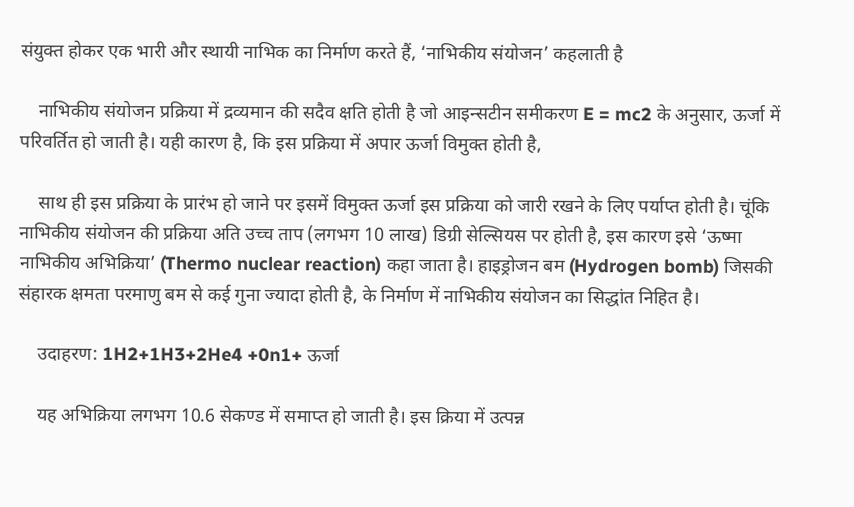संयुक्त होकर एक भारी और स्थायी नाभिक का निर्माण करते हैं, ‘नाभिकीय संयोजन’ कहलाती है

    नाभिकीय संयोजन प्रक्रिया में द्रव्यमान की सदैव क्षति होती है जो आइन्सटीन समीकरण E = mc2 के अनुसार, ऊर्जा में परिवर्तित हो जाती है। यही कारण है, कि इस प्रक्रिया में अपार ऊर्जा विमुक्त होती है,

    साथ ही इस प्रक्रिया के प्रारंभ हो जाने पर इसमें विमुक्त ऊर्जा इस प्रक्रिया को जारी रखने के लिए पर्याप्त होती है। चूंकि नाभिकीय संयोजन की प्रक्रिया अति उच्च ताप (लगभग 10 लाख) डिग्री सेल्सियस पर होती है, इस कारण इसे ‘ऊष्मा नाभिकीय अभिक्रिया’ (Thermo nuclear reaction) कहा जाता है। हाइड्रोजन बम (Hydrogen bomb) जिसकी संहारक क्षमता परमाणु बम से कई गुना ज्यादा होती है, के निर्माण में नाभिकीय संयोजन का सिद्धांत निहित है।

    उदाहरण: 1H2+1H3+2He4 +0n1+ ऊर्जा

    यह अभिक्रिया लगभग 10.6 सेकण्ड में समाप्त हो जाती है। इस क्रिया में उत्पन्न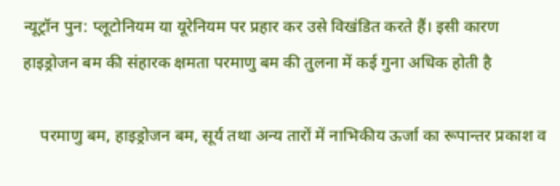न्यूट्रॉन पुन: प्लूटोनियम या यूरेनियम पर प्रहार कर उसे विखंडित करते हैं। इसी कारण हाइड्रोजन बम की संहारक क्षमता परमाणु बम की तुलना में कई गुना अधिक होती है

    परमाणु बम, हाइड्रोजन बम, सूर्य तथा अन्य तारों में नाभिकीय ऊर्जा का रूपान्तर प्रकाश व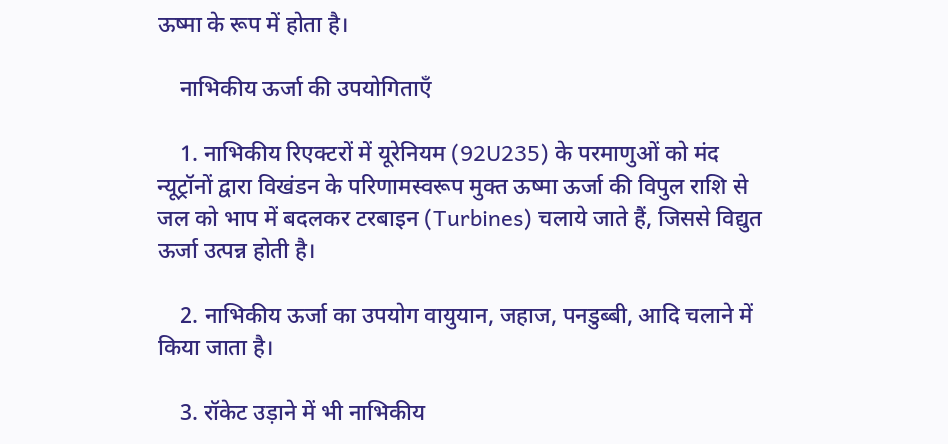ऊष्मा के रूप में होता है।

    नाभिकीय ऊर्जा की उपयोगिताएँ

    1. नाभिकीय रिएक्टरों में यूरेनियम (92U235) के परमाणुओं को मंद न्यूट्रॉनों द्वारा विखंडन के परिणामस्वरूप मुक्त ऊष्मा ऊर्जा की विपुल राशि से जल को भाप में बदलकर टरबाइन (Turbines) चलाये जाते हैं, जिससे विद्युत ऊर्जा उत्पन्न होती है।

    2. नाभिकीय ऊर्जा का उपयोग वायुयान, जहाज, पनडुब्बी, आदि चलाने में किया जाता है।

    3. रॉकेट उड़ाने में भी नाभिकीय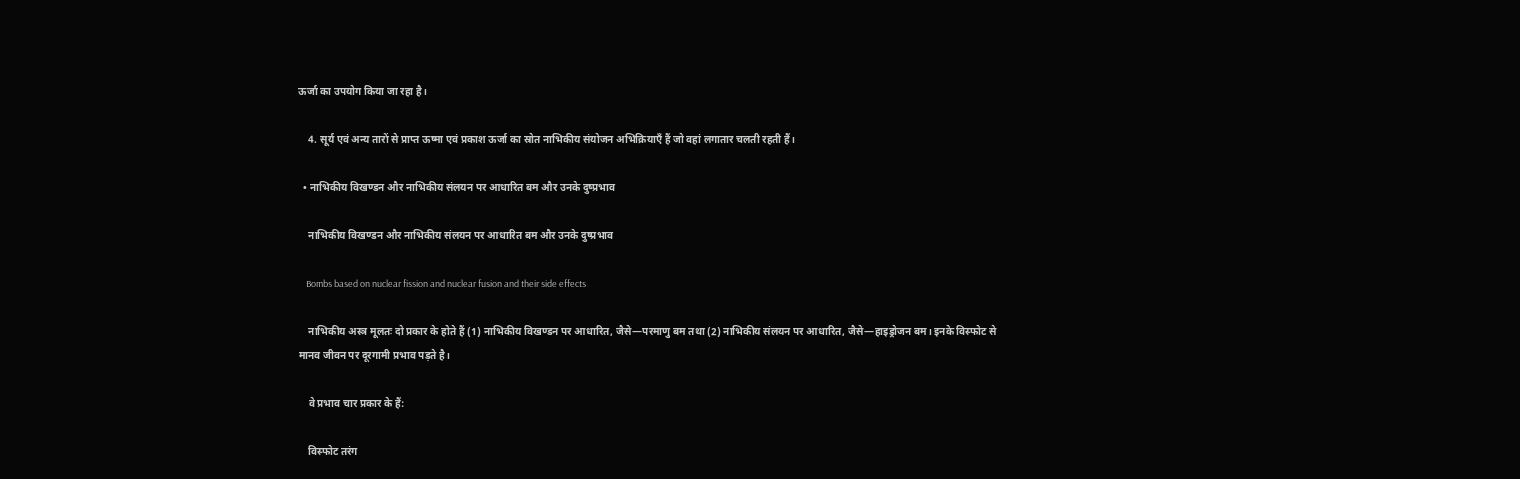ऊर्जा का उपयोग किया जा रहा है।

    4. सूर्य एवं अन्य तारों से प्राप्त ऊष्मा एवं प्रकाश ऊर्जा का स्रोत नाभिकीय संयोजन अभिक्रियाएँ हैं जो वहां लगातार चलती रहती हैं।

  • नाभिकीय विखण्डन और नाभिकीय संलयन पर आधारित बम और उनके दुष्प्रभाव

    नाभिकीय विखण्डन और नाभिकीय संलयन पर आधारित बम और उनके दुष्प्रभाव

    Bombs based on nuclear fission and nuclear fusion and their side effects

    नाभिकीय अस्त्र मूलतः दो प्रकार के होते हैं (1) नाभिकीय विखण्डन पर आधारित, जैसे—परमाणु बम तथा (2) नाभिकीय संलयन पर आधारित, जैसे—हाइड्रोजन बम। इनके विस्फोट से मानव जीवन पर दूरगामी प्रभाव पड़ते है।

    वे प्रभाव चार प्रकार के हैं:

    विस्फोट तरंग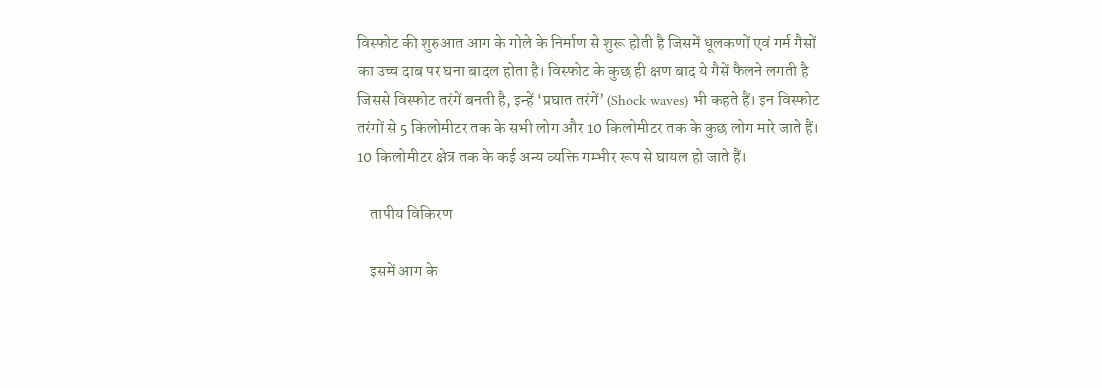विस्फोट की शुरुआत आग के गोले के निर्माण से शुरू होती है जिसमें धूलकणों एवं गर्म गैसों का उच्च दाब पर घना बादल होता है। विस्फोट के कुछ ही क्षण बाद ये गैसें फैलने लगती है जिससे विस्फोट तरंगें बनती है, इन्हें ‘प्रघात तरंगें’ (Shock waves) भी कहते हैं। इन विस्फोट तरंगों से 5 किलोमीटर तक के सभी लोग और 10 किलोमीटर तक के कुछ लोग मारे जाते हैं। 10 किलोमीटर क्षेत्र तक के कई अन्य व्यक्ति गम्भीर रूप से घायल हो जाते हैं।

    तापीय विकिरण

    इसमें आग के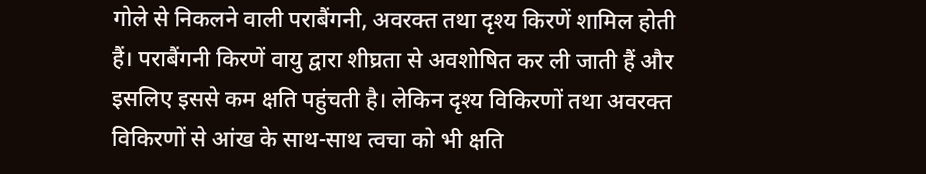गोले से निकलने वाली पराबैंगनी, अवरक्त तथा दृश्य किरणें शामिल होती हैं। पराबैंगनी किरणें वायु द्वारा शीघ्रता से अवशोषित कर ली जाती हैं और इसलिए इससे कम क्षति पहुंचती है। लेकिन दृश्य विकिरणों तथा अवरक्त विकिरणों से आंख के साथ-साथ त्वचा को भी क्षति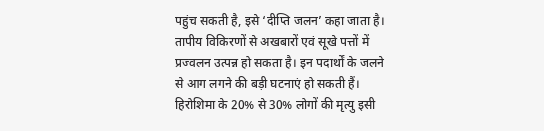पहुंच सकती है, इसे ‘दीप्ति जलन’ कहा जाता है। तापीय विकिरणों से अखबारों एवं सूखे पत्तों में प्रज्वलन उत्पन्न हो सकता है। इन पदार्थों के जलने से आग लगने की बड़ी घटनाएं हो सकती हैं। हिरोशिमा के 20% से 30% लोगों की मृत्यु इसी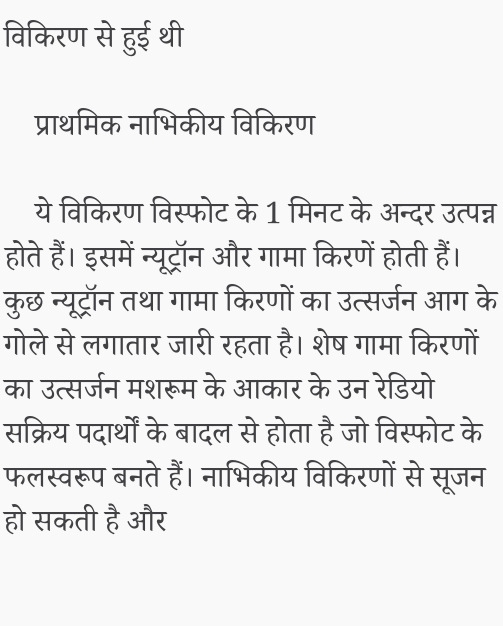विकिरण से हुई थी

    प्राथमिक नाभिकीय विकिरण

    ये विकिरण विस्फोट के 1 मिनट के अन्दर उत्पन्न होते हैं। इसमें न्यूट्रॉन और गामा किरणें होती हैं। कुछ न्यूट्रॉन तथा गामा किरणों का उत्सर्जन आग के गोले से लगातार जारी रहता है। शेष गामा किरणों का उत्सर्जन मशरूम के आकार के उन रेडियो सक्रिय पदार्थों के बादल से होता है जो विस्फोट के फलस्वरूप बनते हैं। नाभिकीय विकिरणों से सूजन हो सकती है और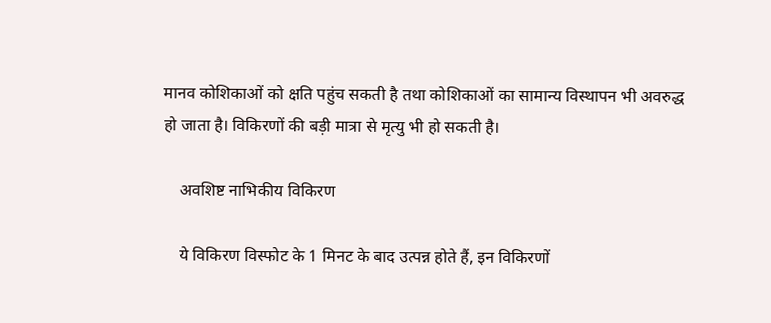मानव कोशिकाओं को क्षति पहुंच सकती है तथा कोशिकाओं का सामान्य विस्थापन भी अवरुद्ध हो जाता है। विकिरणों की बड़ी मात्रा से मृत्यु भी हो सकती है।

    अवशिष्ट नाभिकीय विकिरण

    ये विकिरण विस्फोट के 1 मिनट के बाद उत्पन्न होते हैं, इन विकिरणों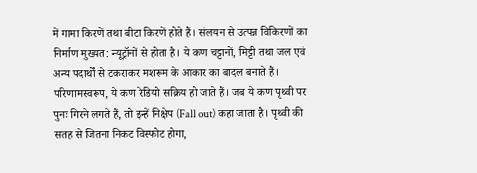में गामा किरणें तथा बीटा किरणें होते हैं। संलयन से उत्पन्न विकिरणों का निर्माण मुख्यत: न्यूट्रॉनों से होता है। ये कण चट्टानों, मिट्टी तथा जल एवं अन्य पदार्थों से टकराकर मशरूम के आकार का बादल बनाते हैं। परिणामस्वरूप, ये कण रेडियो सक्रिय हो जाते हैं। जब ये कण पृथ्वी पर पुनः गिरने लगते हैं, तो इन्हें निक्षेप (Fall out) कहा जाता है। पृथ्वी की सतह से जितना निकट विस्फोट होगा,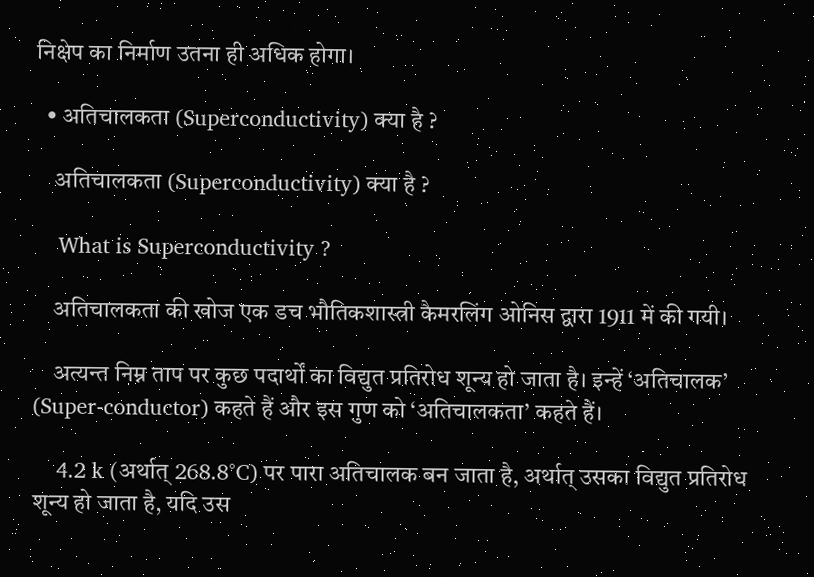निक्षेप का निर्माण उतना ही अधिक होगा।

  • अतिचालकता (Superconductivity) क्या है ?

    अतिचालकता (Superconductivity) क्या है ?

    What is Superconductivity ?

    अतिचालकता की खोज एक डच भौतिकशास्त्री कैमरलिंग ओनिस द्वारा 1911 में की गयी।

    अत्यन्त निम्न ताप पर कुछ पदार्थों का विद्युत प्रतिरोध शून्य हो जाता है। इन्हें ‘अतिचालक’ (Super-conductor) कहते हैं और इस गुण को ‘अतिचालकता’ कहते हैं।

    4.2 k (अर्थात् 268.8°C) पर पारा अतिचालक बन जाता है, अर्थात् उसका विद्युत प्रतिरोध शून्य हो जाता है, यदि उस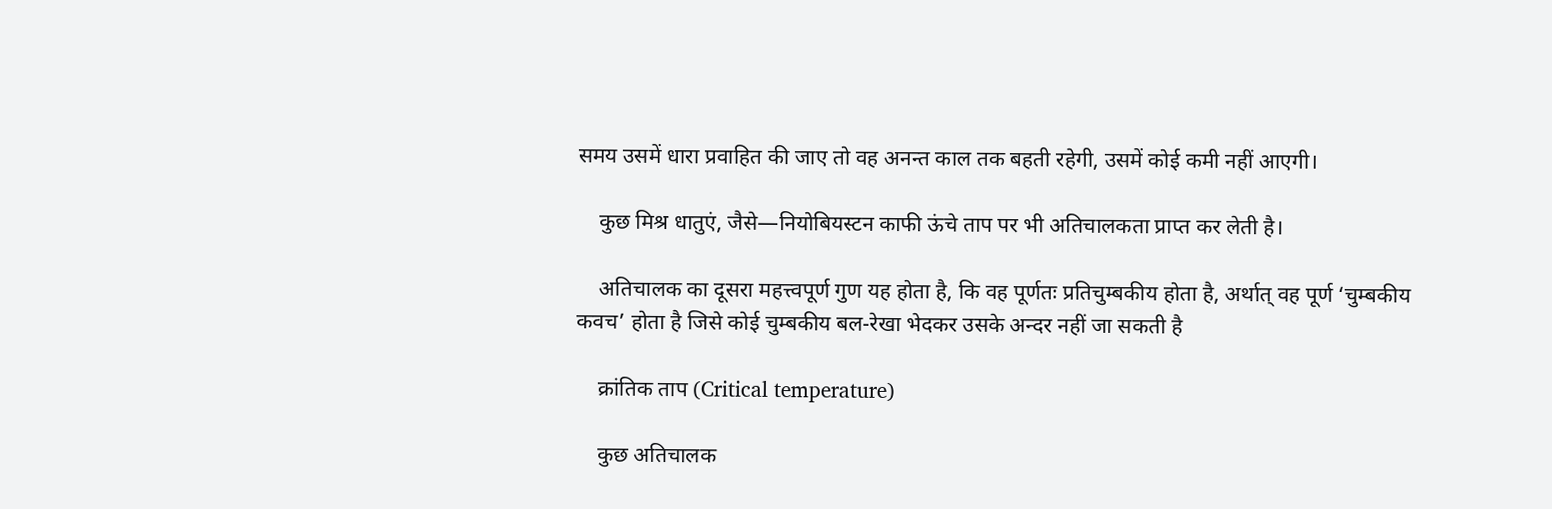समय उसमें धारा प्रवाहित की जाए तो वह अनन्त काल तक बहती रहेगी, उसमें कोई कमी नहीं आएगी।

    कुछ मिश्र धातुएं, जैसे—नियोबियस्टन काफी ऊंचे ताप पर भी अतिचालकता प्राप्त कर लेती है।

    अतिचालक का दूसरा महत्त्वपूर्ण गुण यह होता है, कि वह पूर्णतः प्रतिचुम्बकीय होता है, अर्थात् वह पूर्ण ‘चुम्बकीय कवच’ होता है जिसे कोई चुम्बकीय बल-रेखा भेदकर उसके अन्दर नहीं जा सकती है

    क्रांतिक ताप (Critical temperature)

    कुछ अतिचालक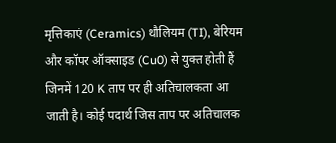मृत्तिकाएं (Ceramics) थौलियम (TI), बेरियम और कॉपर ऑक्साइड (Cu0) से युक्त होती हैं जिनमें 120 K ताप पर ही अतिचालकता आ जाती है। कोई पदार्थ जिस ताप पर अतिचालक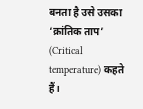बनता है उसे उसका ‘क्रांतिक ताप’ (Critical temperature) कहते हैं।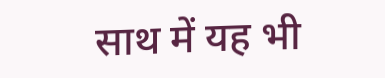साथ में यह भी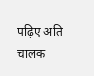पढ़िए अति चालक